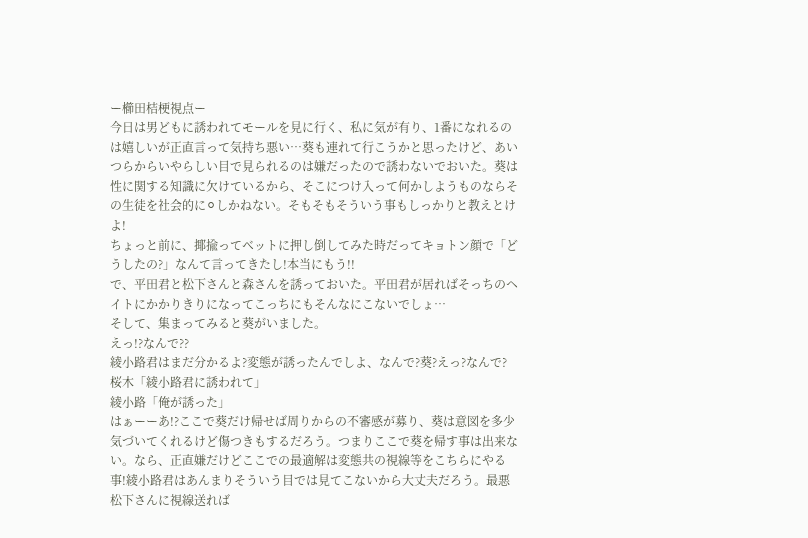ー櫛田桔梗視点ー
今日は男どもに誘われてモールを見に行く、私に気が有り、1番になれるのは嬉しいが正直言って気持ち悪い…葵も連れて行こうかと思ったけど、あいつらからいやらしい目で見られるのは嫌だったので誘わないでおいた。葵は性に関する知識に欠けているから、そこにつけ入って何かしようものならその生徒を社会的に⚪しかねない。そもそもそういう事もしっかりと教えとけよ!
ちょっと前に、揶揄ってベットに押し倒してみた時だってキョトン顔で「どうしたの?」なんて言ってきたし!本当にもう!!
で、平田君と松下さんと森さんを誘っておいた。平田君が居ればそっちのヘイトにかかりきりになってこっちにもそんなにこないでしょ…
そして、集まってみると葵がいました。
えっ!?なんで??
綾小路君はまだ分かるよ?変態が誘ったんでしよ、なんで?葵?えっ?なんで?
桜木「綾小路君に誘われて」
綾小路「俺が誘った」
はぁーーあ!?ここで葵だけ帰せば周りからの不審感が募り、葵は意図を多少気づいてくれるけど傷つきもするだろう。つまりここで葵を帰す事は出来ない。なら、正直嫌だけどここでの最適解は変態共の視線等をこちらにやる事!綾小路君はあんまりそういう目では見てこないから大丈夫だろう。最悪松下さんに視線送れば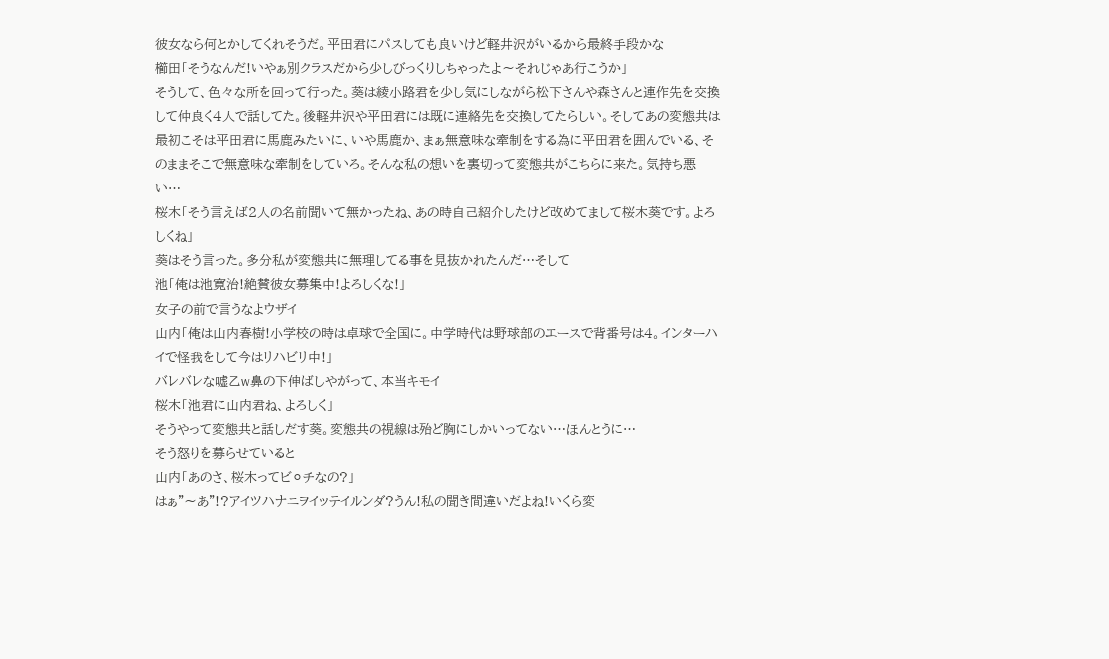彼女なら何とかしてくれそうだ。平田君にパスしても良いけど軽井沢がいるから最終手段かな
櫛田「そうなんだ!いやぁ別クラスだから少しびっくりしちゃったよ〜それじゃあ行こうか」
そうして、色々な所を回って行った。葵は綾小路君を少し気にしながら松下さんや森さんと連作先を交換して仲良く4人で話してた。後軽井沢や平田君には既に連絡先を交換してたらしい。そしてあの変態共は最初こそは平田君に馬鹿みたいに、いや馬鹿か、まぁ無意味な牽制をする為に平田君を囲んでいる、そのままそこで無意味な牽制をしていろ。そんな私の想いを裏切って変態共がこちらに来た。気持ち悪い…
桜木「そう言えば2人の名前聞いて無かったね、あの時自己紹介したけど改めてまして桜木葵です。よろしくね」
葵はそう言った。多分私が変態共に無理してる事を見抜かれたんだ…そして
池「俺は池寛治!絶賛彼女募集中!よろしくな!」
女子の前で言うなよウザイ
山内「俺は山内春樹!小学校の時は卓球で全国に。中学時代は野球部のエースで背番号は4。インターハイで怪我をして今はリハビリ中!」
バレバレな嘘乙w鼻の下伸ばしやがって、本当キモイ
桜木「池君に山内君ね、よろしく」
そうやって変態共と話しだす葵。変態共の視線は殆ど胸にしかいってない…ほんとうに…
そう怒りを募らせていると
山内「あのさ、桜木ってビ⚪チなの?」
はぁ"〜あ"!?アイツハナニヲイッテイルンダ?うん!私の聞き間違いだよね!いくら変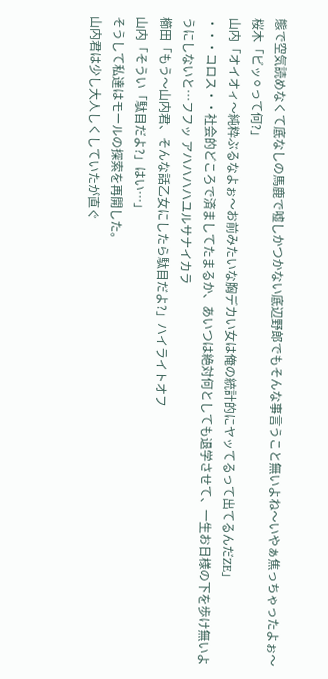態で空気読めなくて底なしの馬鹿で嘘しかつかない底辺野郎でもそんな事言うこと無いよね〜いやぁ焦っちゃったよぉ〜
桜木「ビッ⚪って何?」
山内「オイオィ〜純粋ぶるなよぉ〜お前みたいな胸デカい女は俺の統計的にヤッてるって出てるんだZE」
・・・コロス・・社会的どころで済ましてたまるか、あいつは絶対何としても退学させて、一生お日様の下を歩け無いようにしないと…フフッ アハハハハユルサナイカラ
櫛田「もう〜山内君、そんな話乙女にしたら駄目だよ?」ハイライトオフ
山内「そうい「駄目だよ?」はい…」
そうして私達はモールの探索を再開した。
山内君は少し大人しくしていたが直ぐ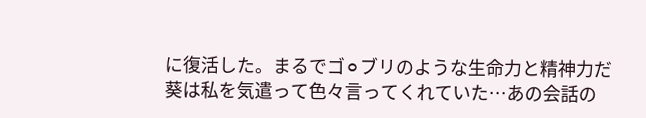に復活した。まるでゴ⚪ブリのような生命力と精神力だ
葵は私を気遣って色々言ってくれていた…あの会話の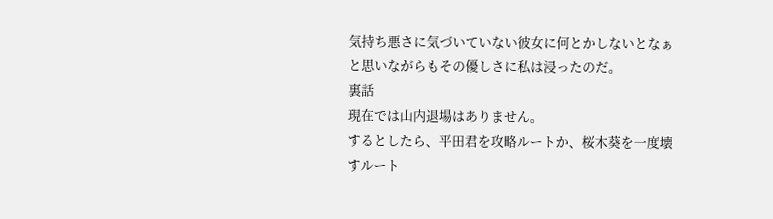気持ち悪さに気づいていない彼女に何とかしないとなぁと思いながらもその優しさに私は浸ったのだ。
裏話
現在では山内退場はありません。
するとしたら、平田君を攻略ルートか、桜木葵を一度壊すルート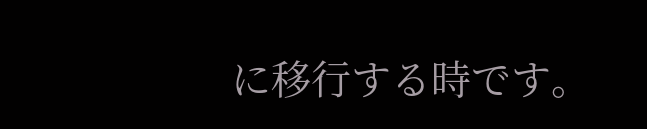に移行する時です。